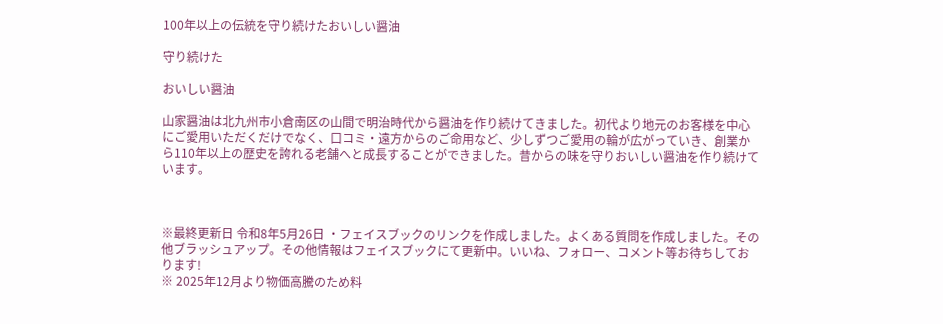100年以上の伝統を守り続けたおいしい醤油

守り続けた

おいしい醤油

山家醤油は北九州市小倉南区の山間で明治時代から醤油を作り続けてきました。初代より地元のお客様を中心にご愛用いただくだけでなく、口コミ・遠方からのご命用など、少しずつご愛用の輪が広がっていき、創業から110年以上の歴史を誇れる老舗へと成長することができました。昔からの味を守りおいしい醤油を作り続けています。



※最終更新日 令和8年5月26日 ・フェイスブックのリンクを作成しました。よくある質問を作成しました。その他ブラッシュアップ。その他情報はフェイスブックにて更新中。いいね、フォロー、コメント等お待ちしております!
※ 2025年12月より物価高騰のため料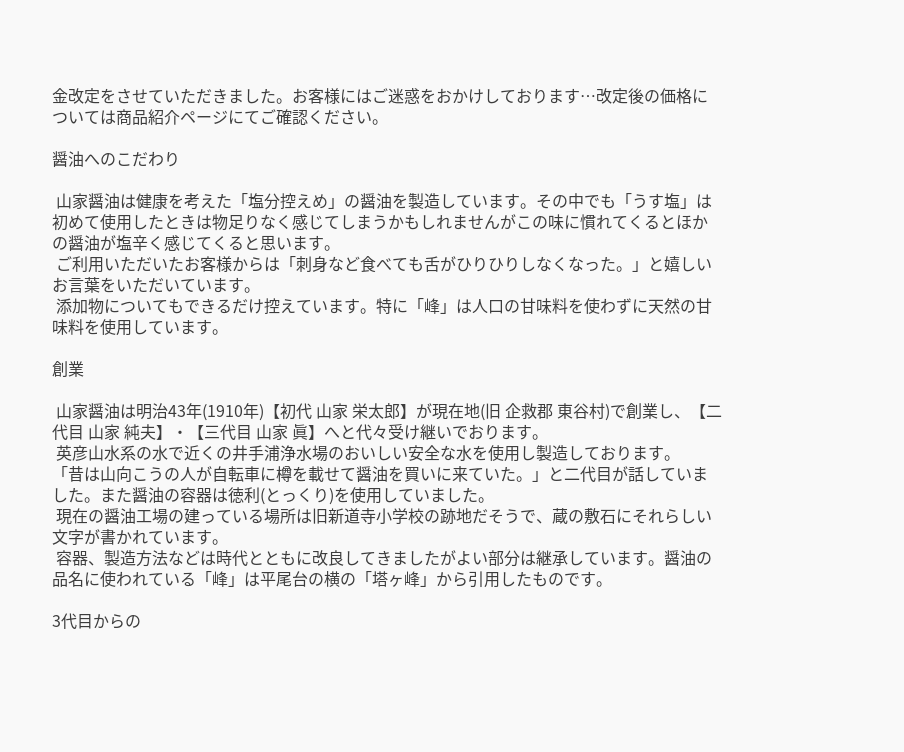金改定をさせていただきました。お客様にはご迷惑をおかけしております…改定後の価格については商品紹介ページにてご確認ください。

醤油へのこだわり

 山家醤油は健康を考えた「塩分控えめ」の醤油を製造しています。その中でも「うす塩」は初めて使用したときは物足りなく感じてしまうかもしれませんがこの味に慣れてくるとほかの醤油が塩辛く感じてくると思います。
 ご利用いただいたお客様からは「刺身など食べても舌がひりひりしなくなった。」と嬉しいお言葉をいただいています。
 添加物についてもできるだけ控えています。特に「峰」は人口の甘味料を使わずに天然の甘味料を使用しています。

創業

 山家醤油は明治43年(1910年)【初代 山家 栄太郎】が現在地(旧 企救郡 東谷村)で創業し、【二代目 山家 純夫】・【三代目 山家 眞】へと代々受け継いでおります。
 英彦山水系の水で近くの井手浦浄水場のおいしい安全な水を使用し製造しております。
「昔は山向こうの人が自転車に樽を載せて醤油を買いに来ていた。」と二代目が話していました。また醤油の容器は徳利(とっくり)を使用していました。
 現在の醤油工場の建っている場所は旧新道寺小学校の跡地だそうで、蔵の敷石にそれらしい文字が書かれています。
 容器、製造方法などは時代とともに改良してきましたがよい部分は継承しています。醤油の品名に使われている「峰」は平尾台の横の「塔ヶ峰」から引用したものです。

3代目からの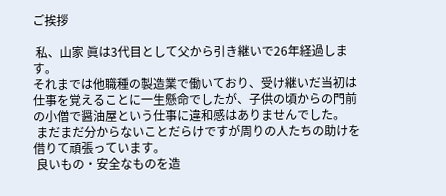ご挨拶

 私、山家 眞は3代目として父から引き継いで26年経過します。
それまでは他職種の製造業で働いており、受け継いだ当初は仕事を覚えることに一生懸命でしたが、子供の頃からの門前の小僧で醤油屋という仕事に違和感はありませんでした。
 まだまだ分からないことだらけですが周りの人たちの助けを借りて頑張っています。
 良いもの・安全なものを造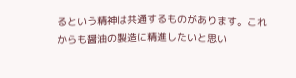るという精神は共通するものがあります。これからも醤油の製造に精進したいと思い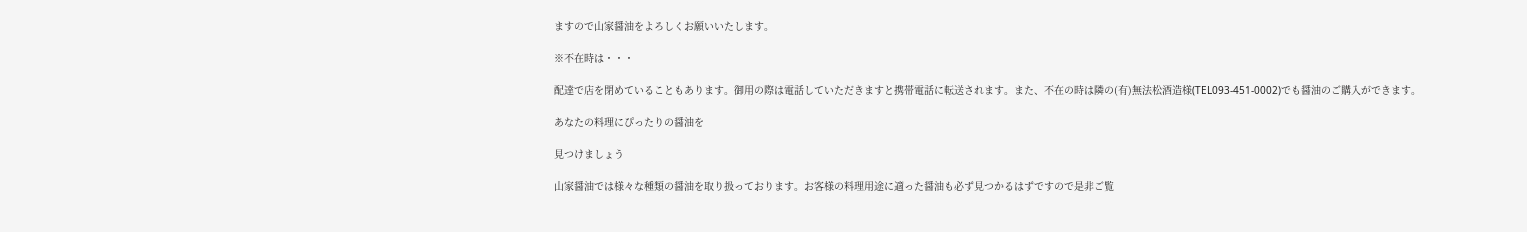ますので山家醤油をよろしくお願いいたします。

※不在時は・・・

配達で店を閉めていることもあります。御用の際は電話していただきますと携帯電話に転送されます。また、不在の時は隣の(有)無法松酒造様(TEL093-451-0002)でも醤油のご購入ができます。

あなたの料理にぴったりの醤油を

見つけましょう

山家醤油では様々な種類の醤油を取り扱っております。お客様の料理用途に適った醤油も必ず見つかるはずですので是非ご覧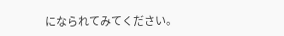になられてみてください。